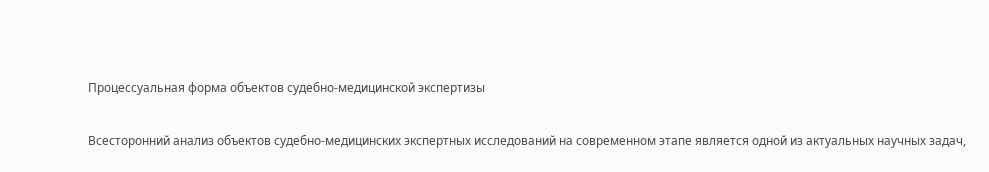Процессуальная форма объектов судебно-медицинской экспертизы

Всесторонний анализ объектов судебно-медицинских экспертных исследований на современном этапе является одной из актуальных научных задач,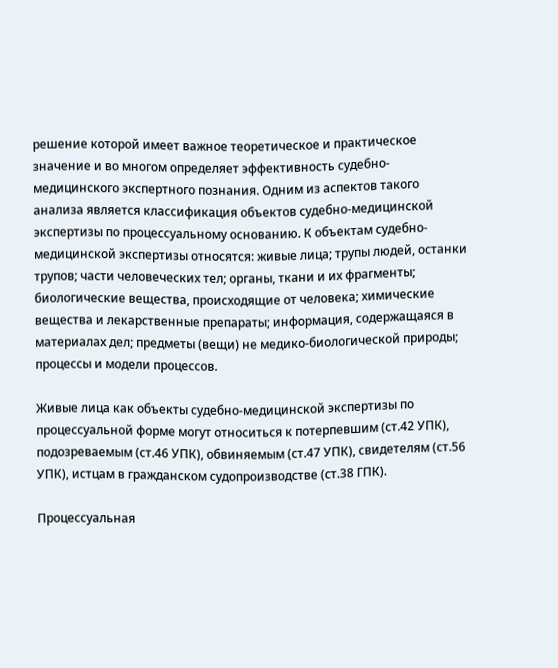решение которой имеет важное теоретическое и практическое значение и во многом определяет эффективность судебно-медицинского экспертного познания. Одним из аспектов такого анализа является классификация объектов судебно-медицинской экспертизы по процессуальному основанию. К объектам судебно-медицинской экспертизы относятся: живые лица; трупы людей, останки трупов; части человеческих тел; органы, ткани и их фрагменты; биологические вещества, происходящие от человека; химические вещества и лекарственные препараты; информация, содержащаяся в материалах дел; предметы (вещи) не медико-биологической природы; процессы и модели процессов.

Живые лица как объекты судебно-медицинской экспертизы по процессуальной форме могут относиться к потерпевшим (ст.42 УПК), подозреваемым (ст.46 УПК), обвиняемым (ст.47 УПК), свидетелям (ст.56 УПК), истцам в гражданском судопроизводстве (ст.38 ГПК).

Процессуальная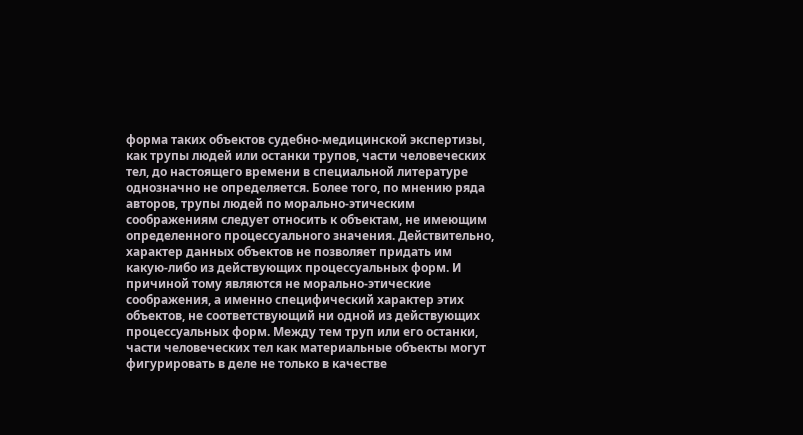форма таких объектов судебно-медицинской экспертизы, как трупы людей или останки трупов, части человеческих тел, до настоящего времени в специальной литературе однозначно не определяется. Более того, по мнению ряда авторов, трупы людей по морально-этическим соображениям следует относить к объектам, не имеющим определенного процессуального значения. Действительно, характер данных объектов не позволяет придать им какую-либо из действующих процессуальных форм. И причиной тому являются не морально-этические соображения, а именно специфический характер этих объектов, не соответствующий ни одной из действующих процессуальных форм. Между тем труп или его останки, части человеческих тел как материальные объекты могут фигурировать в деле не только в качестве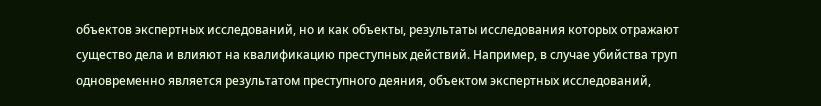объектов экспертных исследований, но и как объекты, результаты исследования которых отражают существо дела и влияют на квалификацию преступных действий. Например, в случае убийства труп одновременно является результатом преступного деяния, объектом экспертных исследований,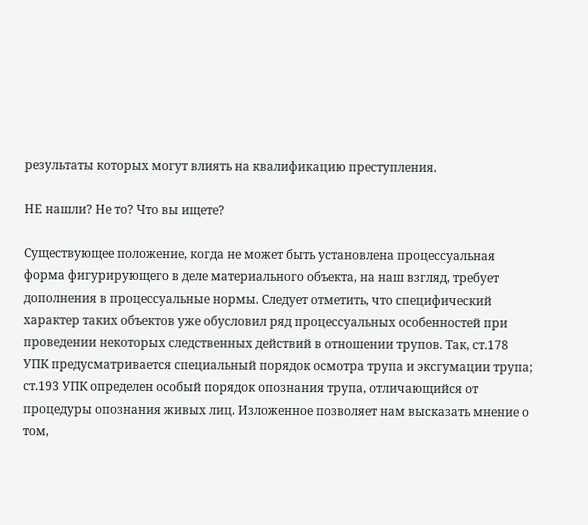результаты которых могут влиять на квалификацию преступления.

НЕ нашли? Не то? Что вы ищете?

Существующее положение, когда не может быть установлена процессуальная форма фигурирующего в деле материального объекта, на наш взгляд, требует дополнения в процессуальные нормы. Следует отметить, что специфический характер таких объектов уже обусловил ряд процессуальных особенностей при проведении некоторых следственных действий в отношении трупов. Так, ст.178 УПК предусматривается специальный порядок осмотра трупа и эксгумации трупа; ст.193 УПК определен особый порядок опознания трупа, отличающийся от процедуры опознания живых лиц. Изложенное позволяет нам высказать мнение о том,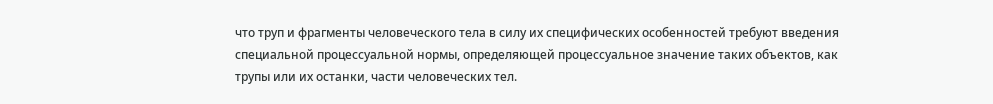что труп и фрагменты человеческого тела в силу их специфических особенностей требуют введения специальной процессуальной нормы, определяющей процессуальное значение таких объектов, как трупы или их останки, части человеческих тел.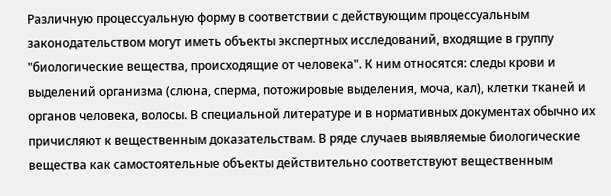Различную процессуальную форму в соответствии с действующим процессуальным законодательством могут иметь объекты экспертных исследований, входящие в группу "биологические вещества, происходящие от человека". К ним относятся: следы крови и выделений организма (слюна, сперма, потожировые выделения, моча, кал), клетки тканей и органов человека, волосы. В специальной литературе и в нормативных документах обычно их причисляют к вещественным доказательствам. В ряде случаев выявляемые биологические вещества как самостоятельные объекты действительно соответствуют вещественным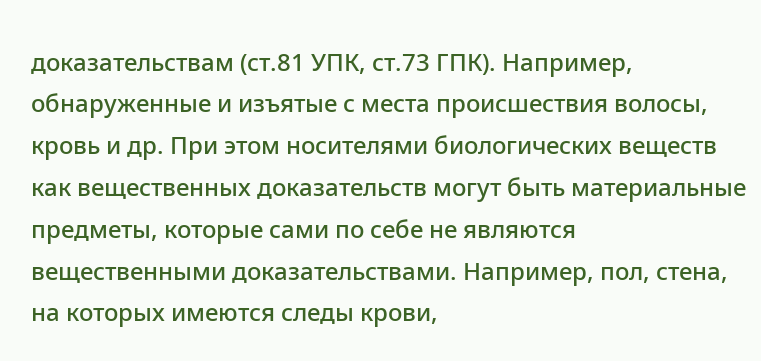доказательствам (ст.81 УПК, ст.73 ГПК). Например, обнаруженные и изъятые с места происшествия волосы, кровь и др. При этом носителями биологических веществ как вещественных доказательств могут быть материальные предметы, которые сами по себе не являются вещественными доказательствами. Например, пол, стена, на которых имеются следы крови,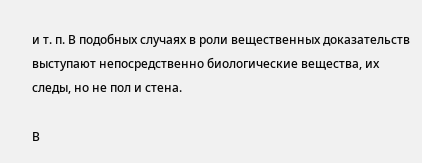и т. п. В подобных случаях в роли вещественных доказательств выступают непосредственно биологические вещества, их следы, но не пол и стена.

В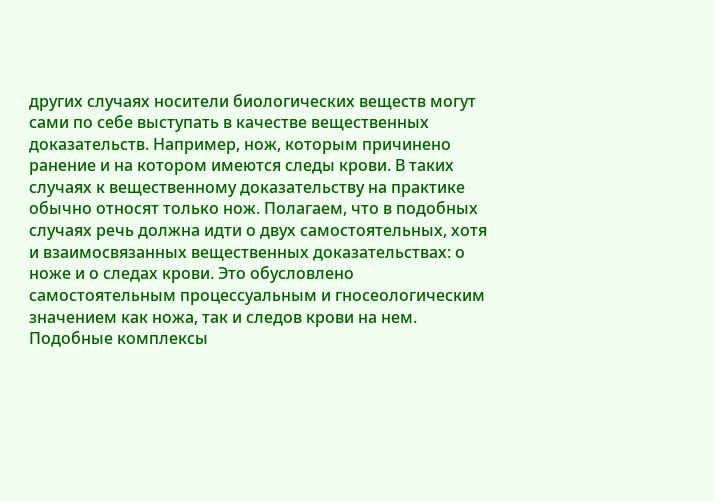других случаях носители биологических веществ могут сами по себе выступать в качестве вещественных доказательств. Например, нож, которым причинено ранение и на котором имеются следы крови. В таких случаях к вещественному доказательству на практике обычно относят только нож. Полагаем, что в подобных случаях речь должна идти о двух самостоятельных, хотя и взаимосвязанных вещественных доказательствах: о ноже и о следах крови. Это обусловлено самостоятельным процессуальным и гносеологическим значением как ножа, так и следов крови на нем. Подобные комплексы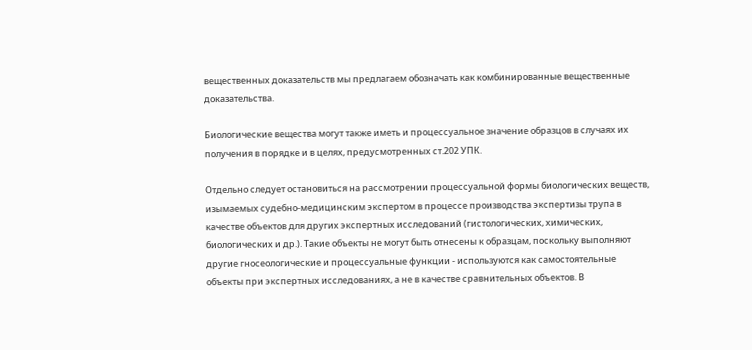вещественных доказательств мы предлагаем обозначать как комбинированные вещественные доказательства.

Биологические вещества могут также иметь и процессуальное значение образцов в случаях их получения в порядке и в целях, предусмотренных ст.202 УПК.

Отдельно следует остановиться на рассмотрении процессуальной формы биологических веществ, изымаемых судебно-медицинским экспертом в процессе производства экспертизы трупа в качестве объектов для других экспертных исследований (гистологических, химических, биологических и др.). Такие объекты не могут быть отнесены к образцам, поскольку выполняют другие гносеологические и процессуальные функции - используются как самостоятельные объекты при экспертных исследованиях, а не в качестве сравнительных объектов. В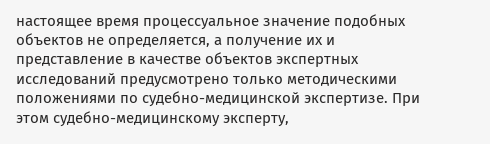настоящее время процессуальное значение подобных объектов не определяется, а получение их и представление в качестве объектов экспертных исследований предусмотрено только методическими положениями по судебно-медицинской экспертизе. При этом судебно-медицинскому эксперту,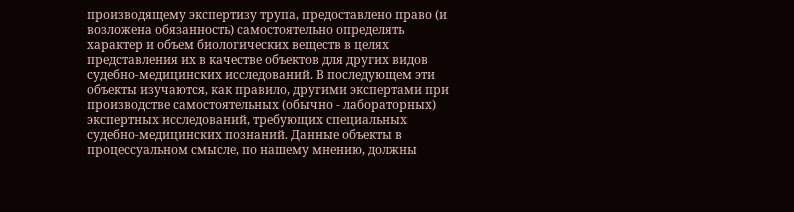производящему экспертизу трупа, предоставлено право (и возложена обязанность) самостоятельно определять характер и объем биологических веществ в целях представления их в качестве объектов для других видов судебно-медицинских исследований. В последующем эти объекты изучаются, как правило, другими экспертами при производстве самостоятельных (обычно - лабораторных) экспертных исследований, требующих специальных судебно-медицинских познаний. Данные объекты в процессуальном смысле, по нашему мнению, должны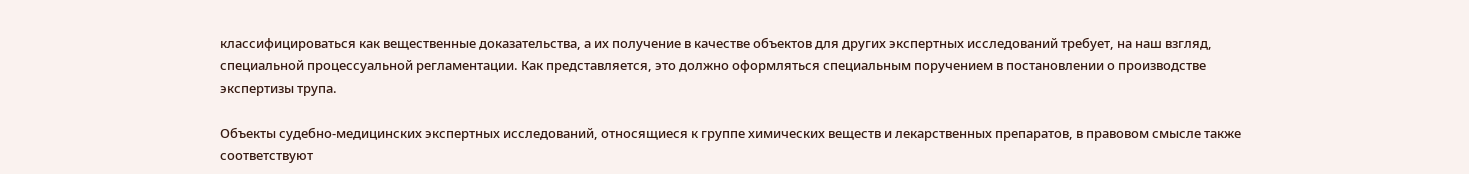классифицироваться как вещественные доказательства, а их получение в качестве объектов для других экспертных исследований требует, на наш взгляд, специальной процессуальной регламентации. Как представляется, это должно оформляться специальным поручением в постановлении о производстве экспертизы трупа.

Объекты судебно-медицинских экспертных исследований, относящиеся к группе химических веществ и лекарственных препаратов, в правовом смысле также соответствуют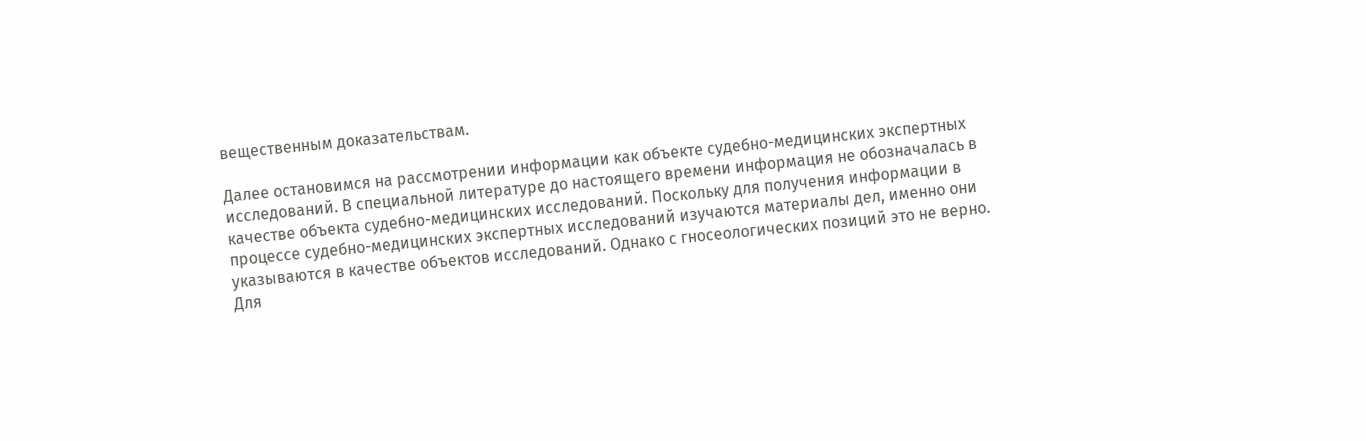вещественным доказательствам.

Далее остановимся на рассмотрении информации как объекте судебно-медицинских экспертных исследований. В специальной литературе до настоящего времени информация не обозначалась в качестве объекта судебно-медицинских исследований. Поскольку для получения информации в процессе судебно-медицинских экспертных исследований изучаются материалы дел, именно они указываются в качестве объектов исследований. Однако с гносеологических позиций это не верно. Для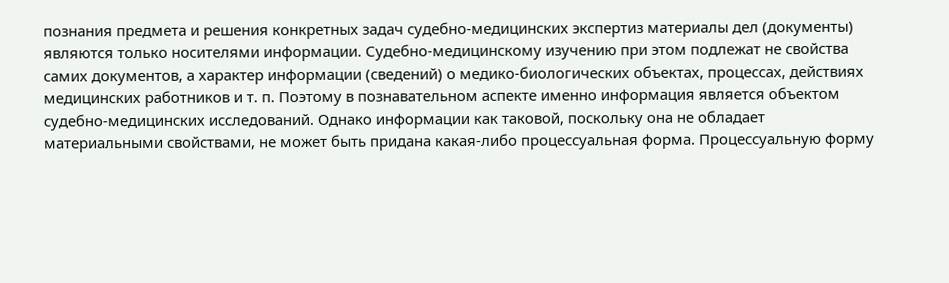познания предмета и решения конкретных задач судебно-медицинских экспертиз материалы дел (документы) являются только носителями информации. Судебно-медицинскому изучению при этом подлежат не свойства самих документов, а характер информации (сведений) о медико-биологических объектах, процессах, действиях медицинских работников и т. п. Поэтому в познавательном аспекте именно информация является объектом судебно-медицинских исследований. Однако информации как таковой, поскольку она не обладает материальными свойствами, не может быть придана какая-либо процессуальная форма. Процессуальную форму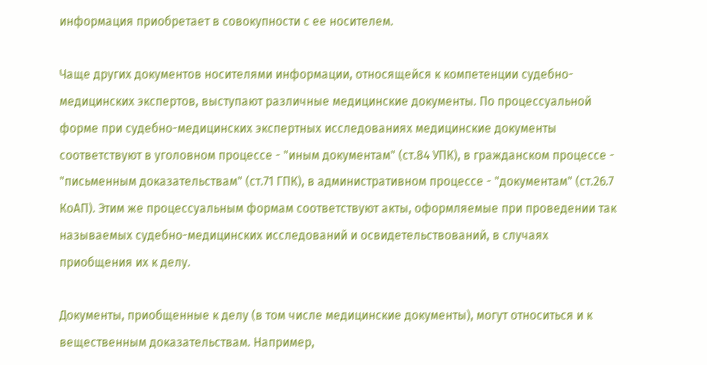информация приобретает в совокупности с ее носителем.

Чаще других документов носителями информации, относящейся к компетенции судебно-медицинских экспертов, выступают различные медицинские документы. По процессуальной форме при судебно-медицинских экспертных исследованиях медицинские документы соответствуют в уголовном процессе - "иным документам" (ст.84 УПК), в гражданском процессе - "письменным доказательствам" (ст.71 ГПК), в административном процессе - "документам" (ст.26.7 КоАП). Этим же процессуальным формам соответствуют акты, оформляемые при проведении так называемых судебно-медицинских исследований и освидетельствований, в случаях приобщения их к делу.

Документы, приобщенные к делу (в том числе медицинские документы), могут относиться и к вещественным доказательствам. Например,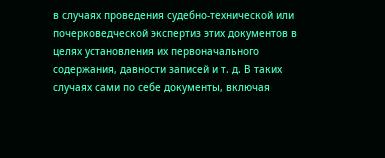в случаях проведения судебно-технической или почерковедческой экспертиз этих документов в целях установления их первоначального содержания, давности записей и т. д. В таких случаях сами по себе документы, включая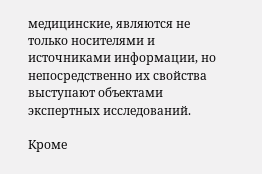медицинские, являются не только носителями и источниками информации, но непосредственно их свойства выступают объектами экспертных исследований.

Кроме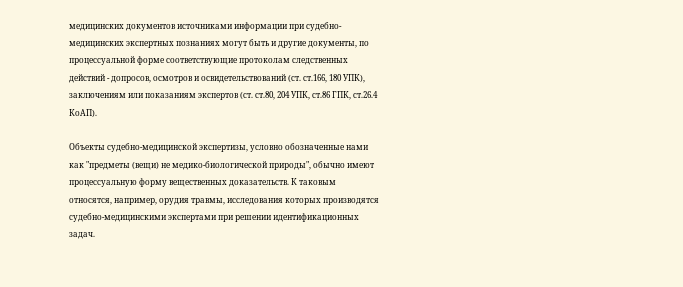медицинских документов источниками информации при судебно-медицинских экспертных познаниях могут быть и другие документы, по процессуальной форме соответствующие протоколам следственных действий - допросов, осмотров и освидетельствований (ст. ст.166, 180 УПК), заключениям или показаниям экспертов (ст. ст.80, 204 УПК, ст.86 ГПК, ст.26.4 КоАП).

Объекты судебно-медицинской экспертизы, условно обозначенные нами как "предметы (вещи) не медико-биологической природы", обычно имеют процессуальную форму вещественных доказательств. К таковым относятся, например, орудия травмы, исследования которых производятся судебно-медицинскими экспертами при решении идентификационных задач.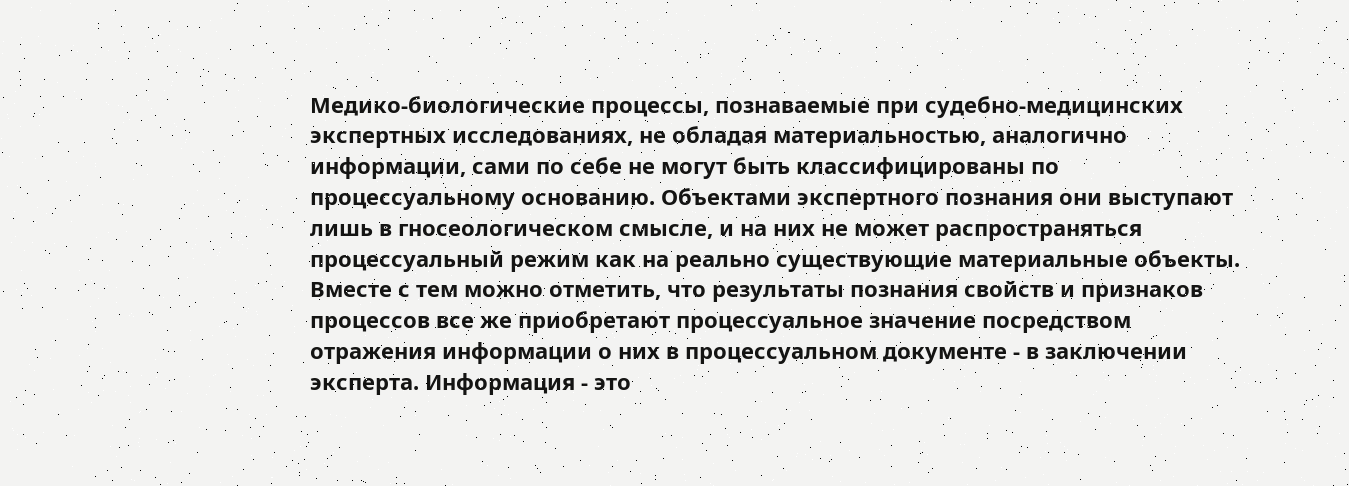Медико-биологические процессы, познаваемые при судебно-медицинских экспертных исследованиях, не обладая материальностью, аналогично информации, сами по себе не могут быть классифицированы по процессуальному основанию. Объектами экспертного познания они выступают лишь в гносеологическом смысле, и на них не может распространяться процессуальный режим как на реально существующие материальные объекты. Вместе с тем можно отметить, что результаты познания свойств и признаков процессов все же приобретают процессуальное значение посредством отражения информации о них в процессуальном документе - в заключении эксперта. Информация - это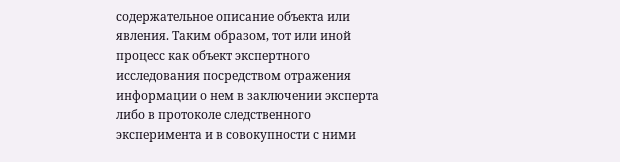содержательное описание объекта или явления. Таким образом, тот или иной процесс как объект экспертного исследования посредством отражения информации о нем в заключении эксперта либо в протоколе следственного эксперимента и в совокупности с ними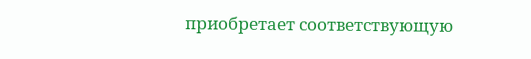приобретает соответствующую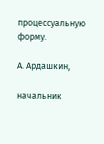процессуальную форму.

А. Ардашкин,

начальник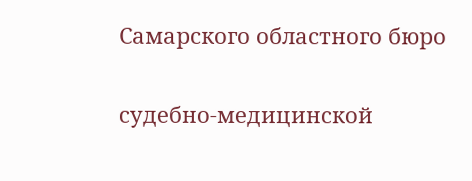Самарского областного бюро

судебно-медицинской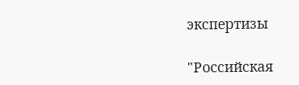экспертизы

"Российская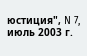юстиция", N 7, июль 2003 г.